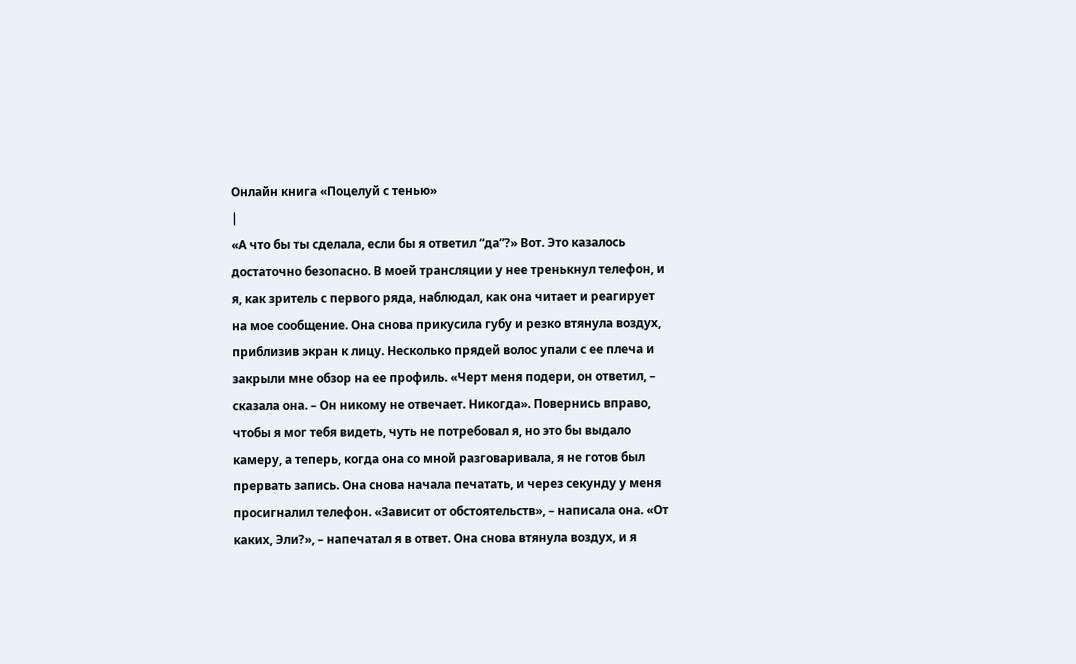Онлайн книга «Поцелуй с тенью»
|
«А что бы ты сделала, если бы я ответил “да”?» Вот. Это казалось достаточно безопасно. В моей трансляции у нее тренькнул телефон, и я, как зритель с первого ряда, наблюдал, как она читает и реагирует на мое сообщение. Она снова прикусила губу и резко втянула воздух, приблизив экран к лицу. Несколько прядей волос упали с ее плеча и закрыли мне обзор на ее профиль. «Черт меня подери, он ответил, – сказала она. – Он никому не отвечает. Никогда». Повернись вправо, чтобы я мог тебя видеть, чуть не потребовал я, но это бы выдало камеру, а теперь, когда она со мной разговаривала, я не готов был прервать запись. Она снова начала печатать, и через секунду у меня просигналил телефон. «Зависит от обстоятельств», – написала она. «От каких, Эли?», – напечатал я в ответ. Она снова втянула воздух, и я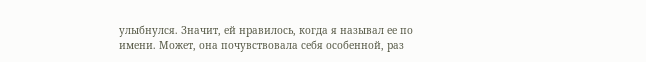улыбнулся. Значит, ей нравилось, когда я называл ее по имени. Может, она почувствовала себя особенной, раз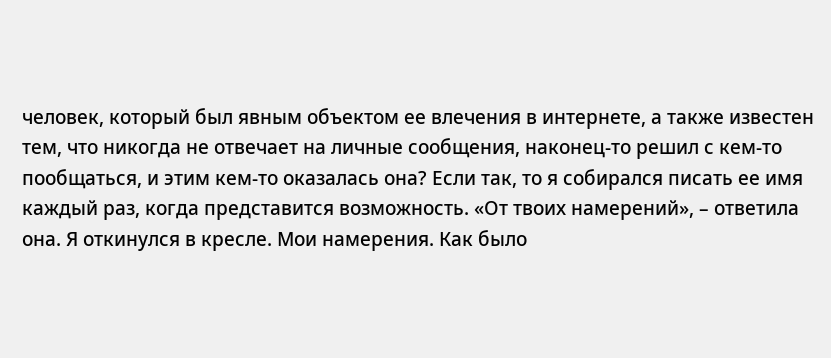человек, который был явным объектом ее влечения в интернете, а также известен тем, что никогда не отвечает на личные сообщения, наконец-то решил с кем-то пообщаться, и этим кем-то оказалась она? Если так, то я собирался писать ее имя каждый раз, когда представится возможность. «От твоих намерений», – ответила она. Я откинулся в кресле. Мои намерения. Как было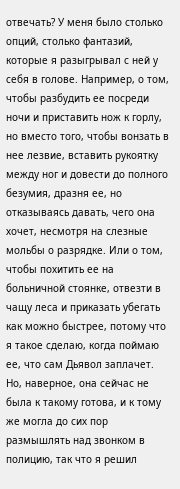отвечать? У меня было столько опций, столько фантазий, которые я разыгрывал с ней у себя в голове. Например, о том, чтобы разбудить ее посреди ночи и приставить нож к горлу, но вместо того, чтобы вонзать в нее лезвие, вставить рукоятку между ног и довести до полного безумия, дразня ее, но отказываясь давать, чего она хочет, несмотря на слезные мольбы о разрядке. Или о том, чтобы похитить ее на больничной стоянке, отвезти в чащу леса и приказать убегать как можно быстрее, потому что я такое сделаю, когда поймаю ее, что сам Дьявол заплачет. Но, наверное, она сейчас не была к такому готова, и к тому же могла до сих пор размышлять над звонком в полицию, так что я решил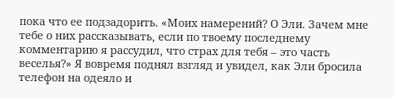пока что ее подзадорить. «Моих намерений? О Эли. Зачем мне тебе о них рассказывать, если по твоему последнему комментарию я рассудил, что страх для тебя – это часть веселья?» Я вовремя поднял взгляд и увидел, как Эли бросила телефон на одеяло и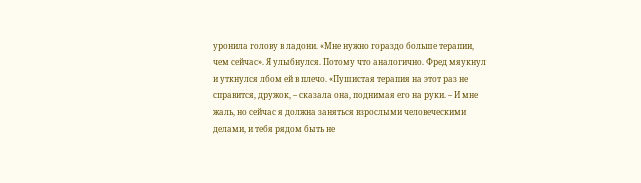уронила голову в ладони. «Мне нужно гораздо больше терапии, чем сейчас». Я улыбнулся. Потому что аналогично. Фред мяукнул и уткнулся лбом ей в плечо. «Пушистая терапия на этот раз не справится, дружок, – сказала она, поднимая его на руки. – И мне жаль, но сейчас я должна заняться взрослыми человеческими делами, и тебя рядом быть не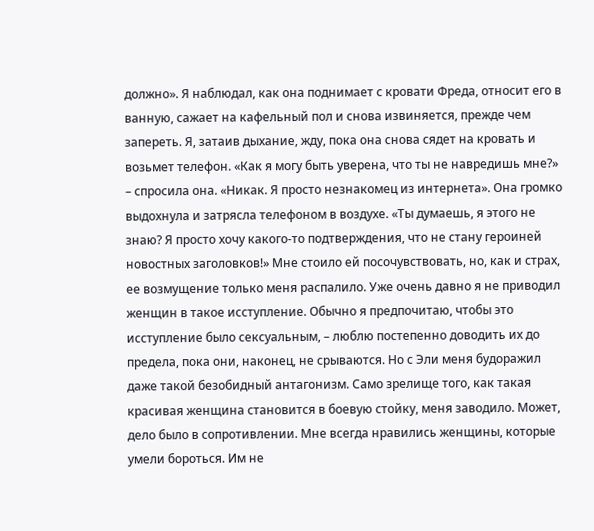должно». Я наблюдал, как она поднимает с кровати Фреда, относит его в ванную, сажает на кафельный пол и снова извиняется, прежде чем запереть. Я, затаив дыхание, жду, пока она снова сядет на кровать и возьмет телефон. «Как я могу быть уверена, что ты не навредишь мне?» – спросила она. «Никак. Я просто незнакомец из интернета». Она громко выдохнула и затрясла телефоном в воздухе. «Ты думаешь, я этого не знаю? Я просто хочу какого-то подтверждения, что не стану героиней новостных заголовков!» Мне стоило ей посочувствовать, но, как и страх, ее возмущение только меня распалило. Уже очень давно я не приводил женщин в такое исступление. Обычно я предпочитаю, чтобы это исступление было сексуальным, – люблю постепенно доводить их до предела, пока они, наконец, не срываются. Но с Эли меня будоражил даже такой безобидный антагонизм. Само зрелище того, как такая красивая женщина становится в боевую стойку, меня заводило. Может, дело было в сопротивлении. Мне всегда нравились женщины, которые умели бороться. Им не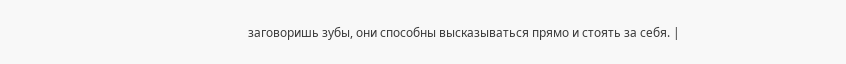заговоришь зубы, они способны высказываться прямо и стоять за себя. |